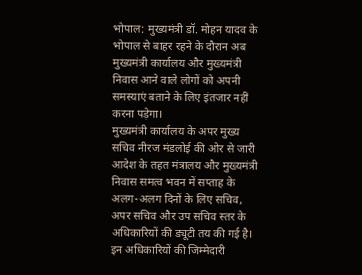भोपाल: मुख्यमंत्री डॉ. मोहन यादव के भोपाल से बाहर रहने के दौरान अब मुख्यमंत्री कार्यालय और मुख्यमंत्री निवास आने वाले लोगों को अपनी समस्याएं बताने के लिए इंतजार नहीं करना पड़ेगा।
मुख्यमंत्री कार्यालय के अपर मुख्य सचिव नीरज मंडलोई की ओर से जारी आदेश के तहत मंत्रालय और मुख्यमंत्री निवास समत्व भवन में सप्ताह के अलग-अलग दिनों के लिए सचिव, अपर सचिव और उप सचिव स्तर के अधिकारियों की ड्यूटी तय की गई है। इन अधिकारियों की जिम्मेदारी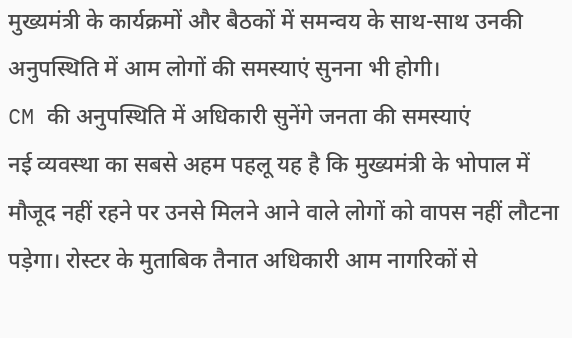मुख्यमंत्री के कार्यक्रमों और बैठकों में समन्वय के साथ-साथ उनकी अनुपस्थिति में आम लोगों की समस्याएं सुनना भी होगी।
CM की अनुपस्थिति में अधिकारी सुनेंगे जनता की समस्याएं
नई व्यवस्था का सबसे अहम पहलू यह है कि मुख्यमंत्री के भोपाल में मौजूद नहीं रहने पर उनसे मिलने आने वाले लोगों को वापस नहीं लौटना पड़ेगा। रोस्टर के मुताबिक तैनात अधिकारी आम नागरिकों से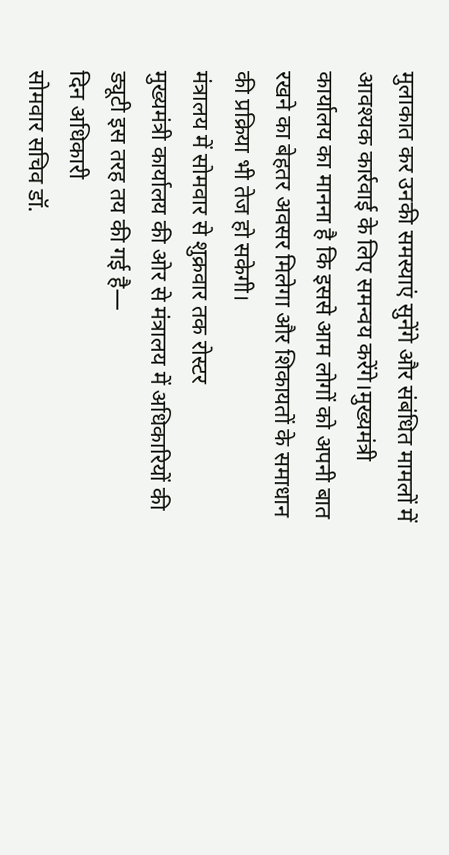मुलाकात कर उनकी समस्याएं सुनेंगे और संबंधित मामलों में आवश्यक कार्रवाई के लिए समन्वय करेंगे।मुख्यमंत्री कार्यालय का मानना है कि इससे आम लोगों को अपनी बात रखने का बेहतर अवसर मिलेगा और शिकायतों के समाधान की प्रक्रिया भी तेज हो सकेगी।
मंत्रालय में सोमवार से शुक्रवार तक रोस्टर
मुख्यमंत्री कार्यालय की ओर से मंत्रालय में अधिकारियों की ड्यूटी इस तरह तय की गई है—
दिन अधिकारी
सोमवार सचिव डॉ.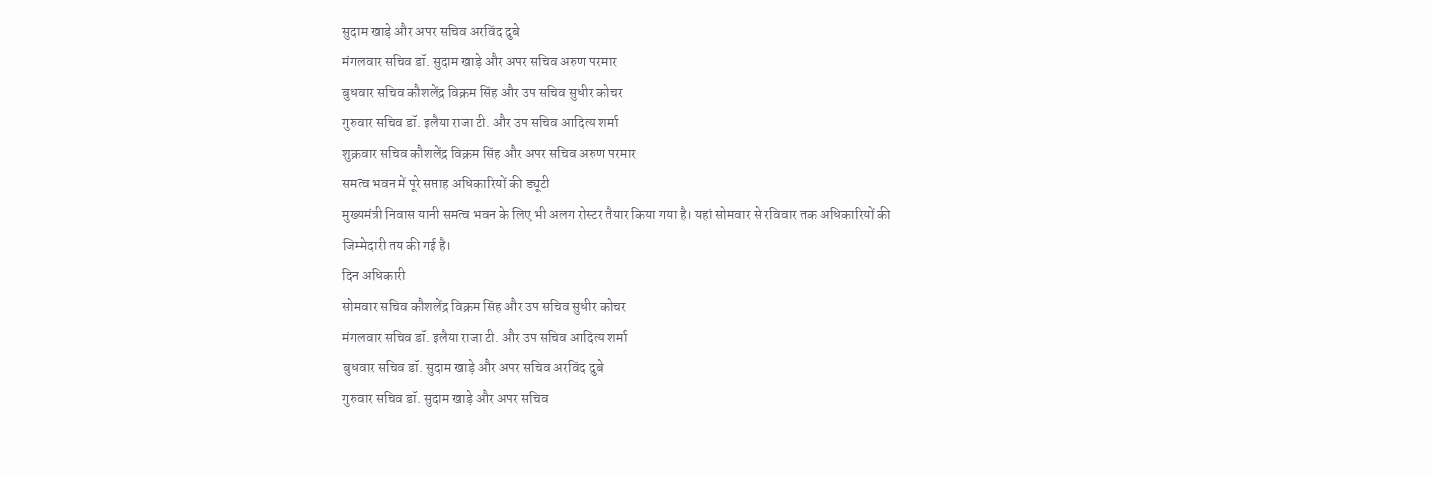सुदाम खाड़े और अपर सचिव अरविंद दुबे
मंगलवार सचिव डॉ. सुदाम खाड़े और अपर सचिव अरुण परमार
बुधवार सचिव कौशलेंद्र विक्रम सिंह और उप सचिव सुधीर कोचर
गुरुवार सचिव डॉ. इलैया राजा टी. और उप सचिव आदित्य शर्मा
शुक्रवार सचिव कौशलेंद्र विक्रम सिंह और अपर सचिव अरुण परमार
समत्व भवन में पूरे सप्ताह अधिकारियों की ड्यूटी
मुख्यमंत्री निवास यानी समत्व भवन के लिए भी अलग रोस्टर तैयार किया गया है। यहां सोमवार से रविवार तक अधिकारियों की जिम्मेदारी तय की गई है।
दिन अधिकारी
सोमवार सचिव कौशलेंद्र विक्रम सिंह और उप सचिव सुधीर कोचर
मंगलवार सचिव डॉ. इलैया राजा टी. और उप सचिव आदित्य शर्मा
बुधवार सचिव डॉ. सुदाम खाड़े और अपर सचिव अरविंद दुबे
गुरुवार सचिव डॉ. सुदाम खाड़े और अपर सचिव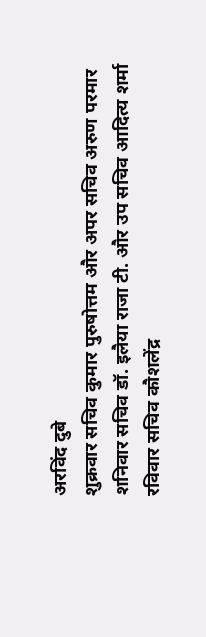अरविंद दुबे
शुक्रवार सचिव कुमार पुरुषोत्तम और अपर सचिव अरुण परमार
शनिवार सचिव डॉ. इलैया राजा टी. और उप सचिव आदित्य शर्मा
रविवार सचिव कौशलेंद्र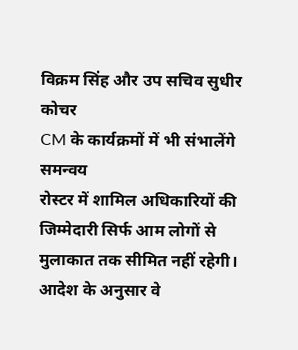विक्रम सिंह और उप सचिव सुधीर कोचर
CM के कार्यक्रमों में भी संभालेंगे समन्वय
रोस्टर में शामिल अधिकारियों की जिम्मेदारी सिर्फ आम लोगों से मुलाकात तक सीमित नहीं रहेगी। आदेश के अनुसार वे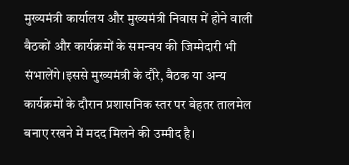मुख्यमंत्री कार्यालय और मुख्यमंत्री निवास में होने वाली बैठकों और कार्यक्रमों के समन्वय की जिम्मेदारी भी संभालेंगे।इससे मुख्यमंत्री के दौरे, बैठक या अन्य कार्यक्रमों के दौरान प्रशासनिक स्तर पर बेहतर तालमेल बनाए रखने में मदद मिलने की उम्मीद है।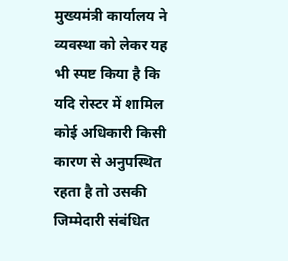मुख्यमंत्री कार्यालय ने व्यवस्था को लेकर यह भी स्पष्ट किया है कि यदि रोस्टर में शामिल कोई अधिकारी किसी कारण से अनुपस्थित रहता है तो उसकी जिम्मेदारी संबंधित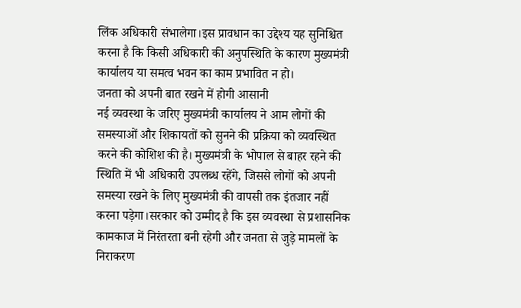लिंक अधिकारी संभालेगा।इस प्रावधान का उद्देश्य यह सुनिश्चित करना है कि किसी अधिकारी की अनुपस्थिति के कारण मुख्यमंत्री कार्यालय या समत्व भवन का काम प्रभावित न हो।
जनता को अपनी बात रखने में होगी आसानी
नई व्यवस्था के जरिए मुख्यमंत्री कार्यालय ने आम लोगों की समस्याओं और शिकायतों को सुनने की प्रक्रिया को व्यवस्थित करने की कोशिश की है। मुख्यमंत्री के भोपाल से बाहर रहने की स्थिति में भी अधिकारी उपलब्ध रहेंगे, जिससे लोगों को अपनी समस्या रखने के लिए मुख्यमंत्री की वापसी तक इंतजार नहीं करना पड़ेगा।सरकार को उम्मीद है कि इस व्यवस्था से प्रशासनिक कामकाज में निरंतरता बनी रहेगी और जनता से जुड़े मामलों के निराकरण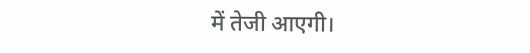में तेजी आएगी।